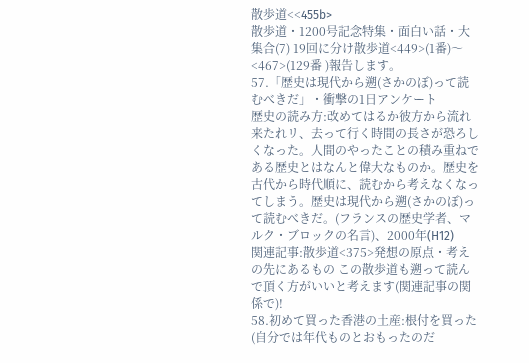散歩道<<455b>
散歩道・1200号記念特集・面白い話・大集合(7) 19回に分け散歩道<449>(1番)〜<467>(129番 )報告します。
57.「歴史は現代から遡(さかのぼ)って読むべきだ」・衝撃の1日アンケート
歴史の読み方:改めてはるか彼方から流れ来たれリ、去って行く時間の長さが恐ろしくなった。人間のやったことの積み重ねである歴史とはなんと偉大なものか。歴史を古代から時代順に、読むから考えなくなってしまう。歴史は現代から遡(さかのぼ)って読むべきだ。(フランスの歴史学者、マルク・ブロックの名言)、2000年(H12)
関連記事:散歩道<375>発想の原点・考えの先にあるもの この散歩道も遡って読んで頂く方がいいと考えます(関連記事の関係で)!
58.初めて買った香港の土産:根付を買った(自分では年代ものとおもったのだ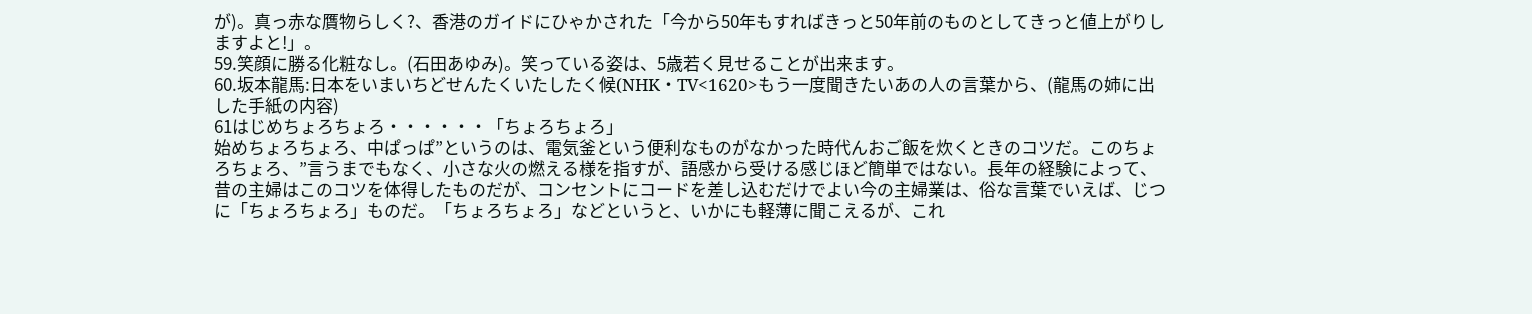が)。真っ赤な贋物らしく?、香港のガイドにひゃかされた「今から50年もすればきっと50年前のものとしてきっと値上がりしますよと!」。
59.笑顔に勝る化粧なし。(石田あゆみ)。笑っている姿は、5歳若く見せることが出来ます。
60.坂本龍馬:日本をいまいちどせんたくいたしたく候(NHK・TV<1620>もう一度聞きたいあの人の言葉から、(龍馬の姉に出した手紙の内容)
61はじめちょろちょろ・・・・・・「ちょろちょろ」
始めちょろちょろ、中ぱっぱ”というのは、電気釜という便利なものがなかった時代んおご飯を炊くときのコツだ。このちょろちょろ、”言うまでもなく、小さな火の燃える様を指すが、語感から受ける感じほど簡単ではない。長年の経験によって、昔の主婦はこのコツを体得したものだが、コンセントにコードを差し込むだけでよい今の主婦業は、俗な言葉でいえば、じつに「ちょろちょろ」ものだ。「ちょろちょろ」などというと、いかにも軽薄に聞こえるが、これ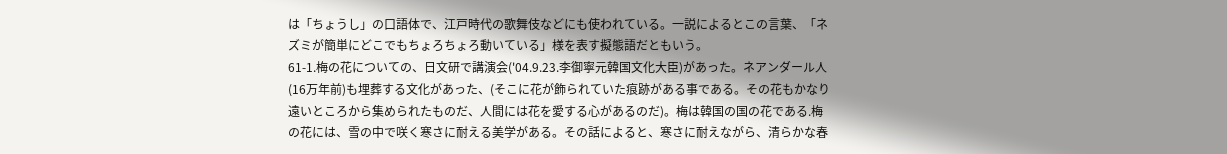は「ちょうし」の口語体で、江戸時代の歌舞伎などにも使われている。一説によるとこの言葉、「ネズミが簡単にどこでもちょろちょろ動いている」様を表す擬態語だともいう。
61-1.梅の花についての、日文研で講演会('04.9.23.李御寧元韓国文化大臣)があった。ネアンダール人(16万年前)も埋葬する文化があった、(そこに花が飾られていた痕跡がある事である。その花もかなり遠いところから集められたものだ、人間には花を愛する心があるのだ)。梅は韓国の国の花である.梅の花には、雪の中で咲く寒さに耐える美学がある。その話によると、寒さに耐えながら、清らかな春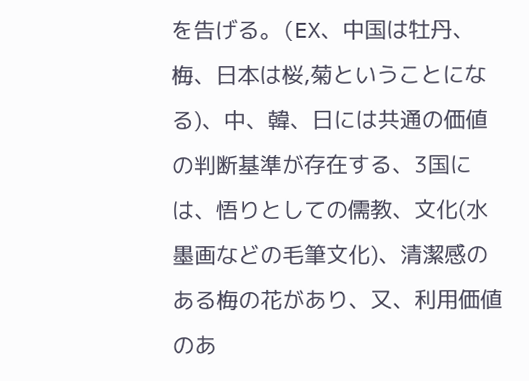を告げる。(EX、中国は牡丹、梅、日本は桜,菊ということになる)、中、韓、日には共通の価値の判断基準が存在する、3国には、悟りとしての儒教、文化(水墨画などの毛筆文化)、清潔感のある梅の花があり、又、利用価値のあ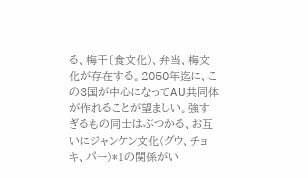る、梅干〔食文化)、弁当、梅文化が存在する。2050年迄に、この3国が中心になってAU共同体が作れることが望ましい。強すぎるもの同士はぶつかる、お互いにジャンケン文化(グウ、チョキ、パー)*1の関係がい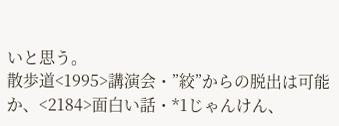いと思う。
散歩道<1995>講演会・”絞”からの脱出は可能か、<2184>面白い話・*1じゃんけん、